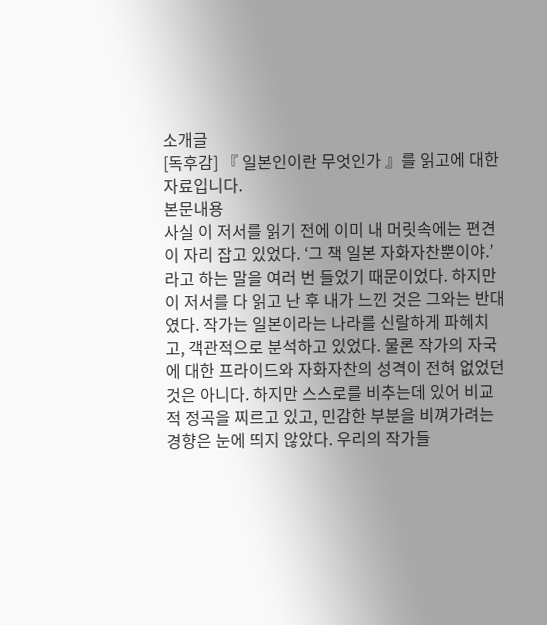소개글
[독후감] 『 일본인이란 무엇인가 』를 읽고에 대한 자료입니다.
본문내용
사실 이 저서를 읽기 전에 이미 내 머릿속에는 편견이 자리 잡고 있었다. ‘그 책 일본 자화자찬뿐이야.’라고 하는 말을 여러 번 들었기 때문이었다. 하지만 이 저서를 다 읽고 난 후 내가 느낀 것은 그와는 반대였다. 작가는 일본이라는 나라를 신랄하게 파헤치고, 객관적으로 분석하고 있었다. 물론 작가의 자국에 대한 프라이드와 자화자찬의 성격이 전혀 없었던 것은 아니다. 하지만 스스로를 비추는데 있어 비교적 정곡을 찌르고 있고, 민감한 부분을 비껴가려는 경향은 눈에 띄지 않았다. 우리의 작가들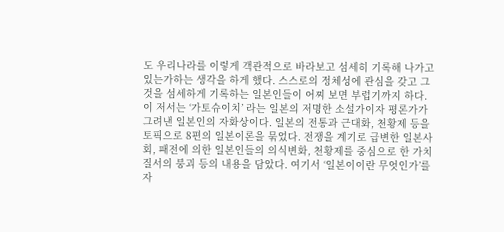도 우리나라를 이렇게 객관적으로 바라보고 섬세히 기록해 나가고 있는가하는 생각을 하게 했다. 스스로의 정체성에 관심을 갖고 그것을 섬세하게 기록하는 일본인들이 어찌 보면 부럽기까지 하다.
이 저서는 ‘가토슈이치’ 라는 일본의 저명한 소설가이자 평론가가 그려낸 일본인의 자화상이다. 일본의 전통과 근대화, 천황제 등을 토픽으로 8편의 일본이론을 묶었다. 전쟁을 계기로 급변한 일본사회, 패전에 의한 일본인들의 의식변화, 천황제를 중심으로 한 가치질서의 붕괴 등의 내용을 담았다. 여기서 ‘일본이이란 무엇인가’를 자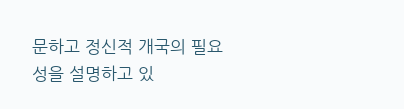문하고 정신적 개국의 필요성을 설명하고 있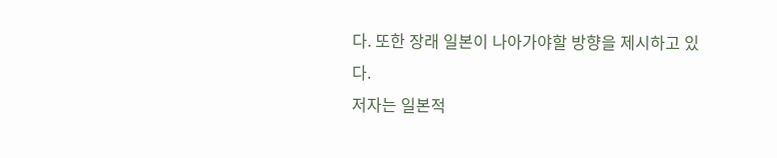다. 또한 장래 일본이 나아가야할 방향을 제시하고 있다.
저자는 일본적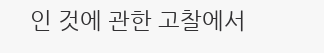인 것에 관한 고찰에서